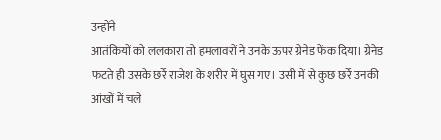उन्होंने
आतंकियों को ललकारा तो हमलावरों ने उनके ऊपर ग्रेनेड फेंक दिया। ग्रेनेड
फटते ही उसके छर्रे राजेश के शरीर में घुस गए। उसी में से कुछ छर्रे उनकी
आंखों में चले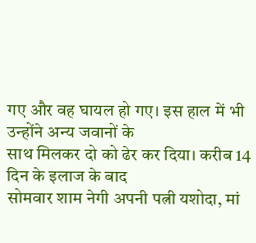गए और वह घायल हो गए। इस हाल में भी उन्होंने अन्य जवानों के
साथ मिलकर दो को ढेर कर दिया। करीब 14 दिन के इलाज के बाद
सोमवार शाम नेगी अपनी पत्नी यशोदा, मां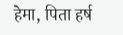हेमा, पिता हर्ष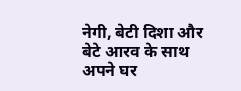नेगी, बेटी दिशा और
बेटे आरव के साथ अपने घर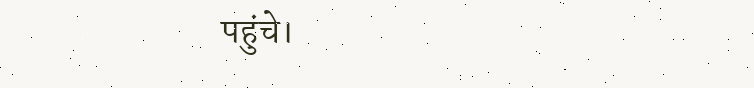पहुंचे।